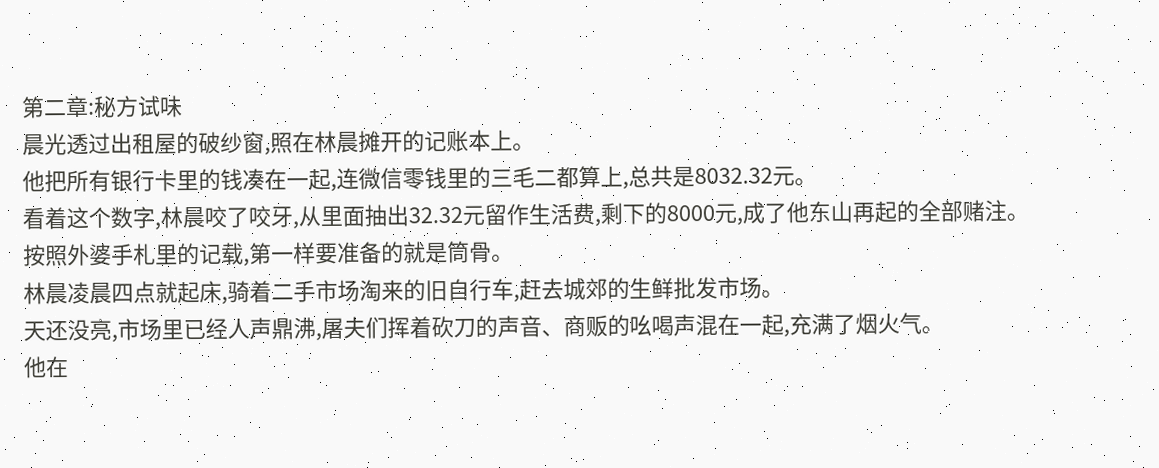第二章:秘方试味
晨光透过出租屋的破纱窗,照在林晨摊开的记账本上。
他把所有银行卡里的钱凑在一起,连微信零钱里的三毛二都算上,总共是8032.32元。
看着这个数字,林晨咬了咬牙,从里面抽出32.32元留作生活费,剩下的8000元,成了他东山再起的全部赌注。
按照外婆手札里的记载,第一样要准备的就是筒骨。
林晨凌晨四点就起床,骑着二手市场淘来的旧自行车,赶去城郊的生鲜批发市场。
天还没亮,市场里已经人声鼎沸,屠夫们挥着砍刀的声音、商贩的吆喝声混在一起,充满了烟火气。
他在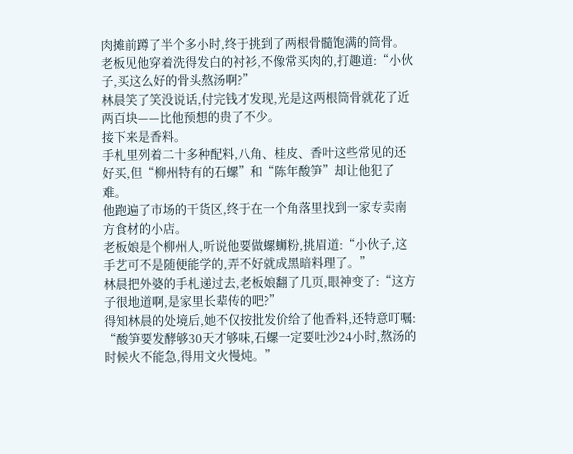肉摊前蹲了半个多小时,终于挑到了两根骨髓饱满的筒骨。
老板见他穿着洗得发白的衬衫,不像常买肉的,打趣道:“小伙子,买这么好的骨头熬汤啊?”
林晨笑了笑没说话,付完钱才发现,光是这两根筒骨就花了近两百块——比他预想的贵了不少。
接下来是香料。
手札里列着二十多种配料,八角、桂皮、香叶这些常见的还好买,但“柳州特有的石螺”和“陈年酸笋”却让他犯了难。
他跑遍了市场的干货区,终于在一个角落里找到一家专卖南方食材的小店。
老板娘是个柳州人,听说他要做螺蛳粉,挑眉道:“小伙子,这手艺可不是随便能学的,弄不好就成黑暗料理了。”
林晨把外婆的手札递过去,老板娘翻了几页,眼神变了:“这方子很地道啊,是家里长辈传的吧?”
得知林晨的处境后,她不仅按批发价给了他香料,还特意叮嘱:
“酸笋要发酵够30天才够味,石螺一定要吐沙24小时,熬汤的时候火不能急,得用文火慢炖。”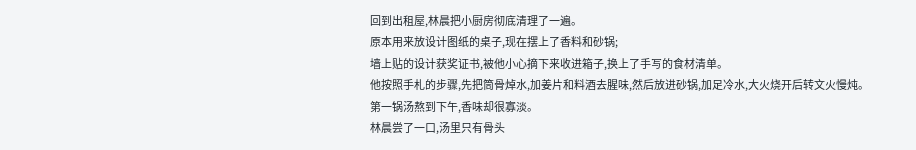回到出租屋,林晨把小厨房彻底清理了一遍。
原本用来放设计图纸的桌子,现在摆上了香料和砂锅;
墙上贴的设计获奖证书,被他小心摘下来收进箱子,换上了手写的食材清单。
他按照手札的步骤,先把筒骨焯水,加姜片和料酒去腥味,然后放进砂锅,加足冷水,大火烧开后转文火慢炖。
第一锅汤熬到下午,香味却很寡淡。
林晨尝了一口,汤里只有骨头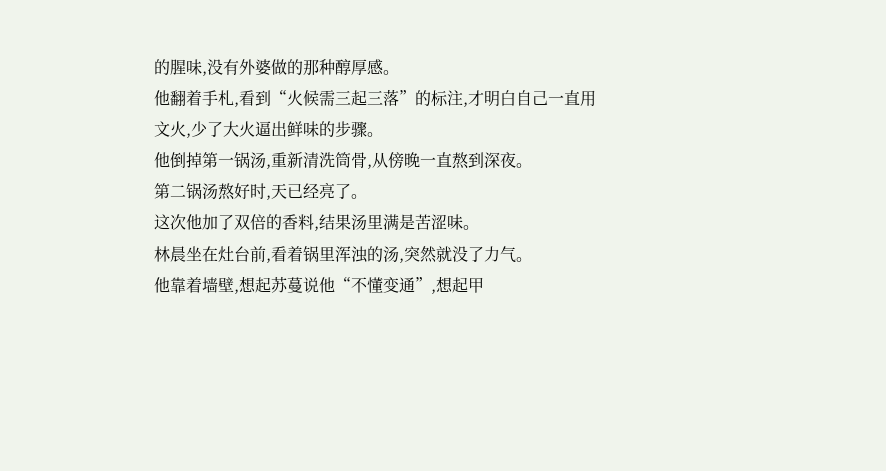的腥味,没有外婆做的那种醇厚感。
他翻着手札,看到“火候需三起三落”的标注,才明白自己一直用文火,少了大火逼出鲜味的步骤。
他倒掉第一锅汤,重新清洗筒骨,从傍晚一直熬到深夜。
第二锅汤熬好时,天已经亮了。
这次他加了双倍的香料,结果汤里满是苦涩味。
林晨坐在灶台前,看着锅里浑浊的汤,突然就没了力气。
他靠着墙壁,想起苏蔓说他“不懂变通”,想起甲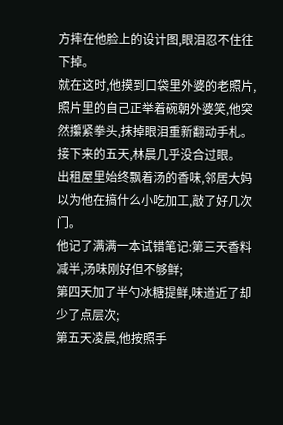方摔在他脸上的设计图,眼泪忍不住往下掉。
就在这时,他摸到口袋里外婆的老照片,照片里的自己正举着碗朝外婆笑,他突然攥紧拳头,抹掉眼泪重新翻动手札。
接下来的五天,林晨几乎没合过眼。
出租屋里始终飘着汤的香味,邻居大妈以为他在搞什么小吃加工,敲了好几次门。
他记了满满一本试错笔记:第三天香料减半,汤味刚好但不够鲜;
第四天加了半勺冰糖提鲜,味道近了却少了点层次;
第五天凌晨,他按照手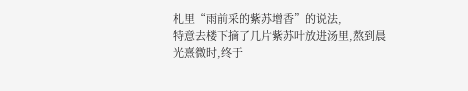札里“雨前采的紫苏增香”的说法,
特意去楼下摘了几片紫苏叶放进汤里,熬到晨光熹微时,终于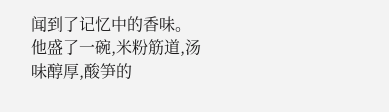闻到了记忆中的香味。
他盛了一碗,米粉筋道,汤味醇厚,酸笋的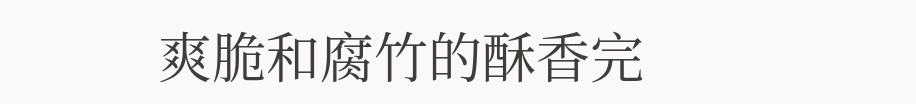爽脆和腐竹的酥香完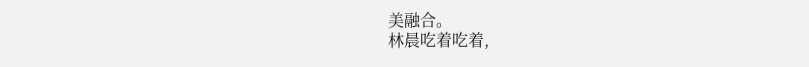美融合。
林晨吃着吃着,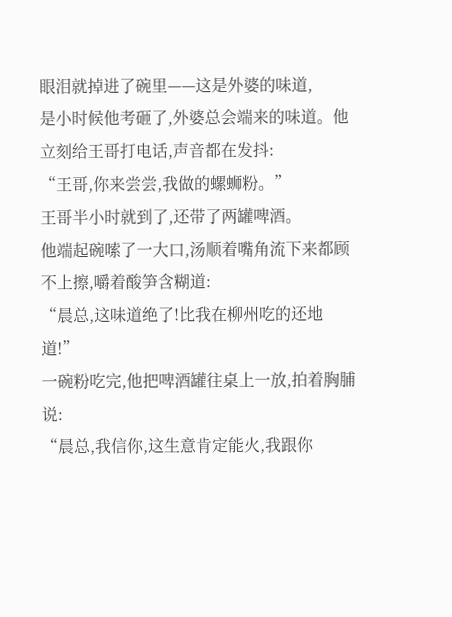眼泪就掉进了碗里——这是外婆的味道,
是小时候他考砸了,外婆总会端来的味道。他立刻给王哥打电话,声音都在发抖:
“王哥,你来尝尝,我做的螺蛳粉。”
王哥半小时就到了,还带了两罐啤酒。
他端起碗嗦了一大口,汤顺着嘴角流下来都顾不上擦,嚼着酸笋含糊道:
“晨总,这味道绝了!比我在柳州吃的还地道!”
一碗粉吃完,他把啤酒罐往桌上一放,拍着胸脯说:
“晨总,我信你,这生意肯定能火,我跟你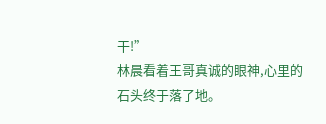干!”
林晨看着王哥真诚的眼神,心里的石头终于落了地。